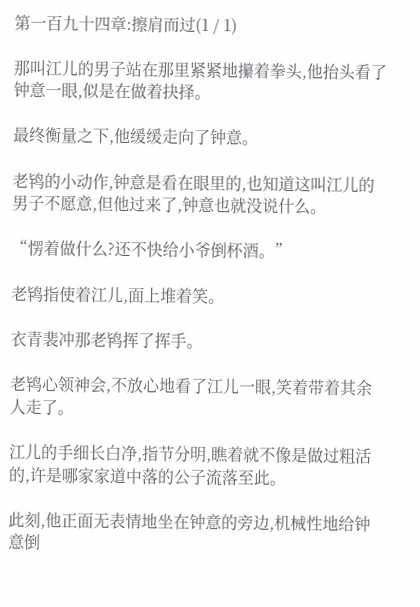第一百九十四章:擦肩而过(1 / 1)

那叫江儿的男子站在那里紧紧地攥着拳头,他抬头看了钟意一眼,似是在做着抉择。

最终衡量之下,他缓缓走向了钟意。

老鸨的小动作,钟意是看在眼里的,也知道这叫江儿的男子不愿意,但他过来了,钟意也就没说什么。

“愣着做什么?还不快给小爷倒杯酒。”

老鸨指使着江儿,面上堆着笑。

衣青裴冲那老鸨挥了挥手。

老鸨心领神会,不放心地看了江儿一眼,笑着带着其余人走了。

江儿的手细长白净,指节分明,瞧着就不像是做过粗活的,许是哪家家道中落的公子流落至此。

此刻,他正面无表情地坐在钟意的旁边,机械性地给钟意倒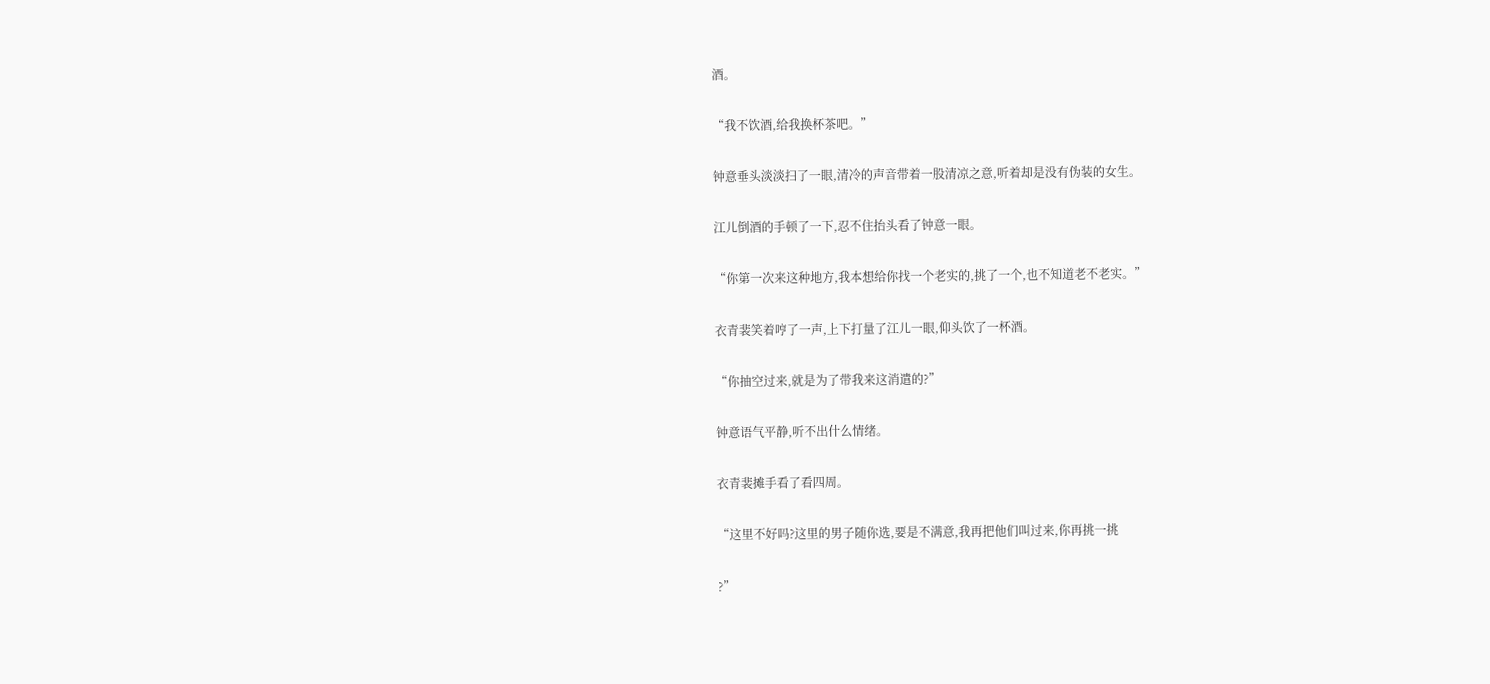酒。

“我不饮酒,给我换杯茶吧。”

钟意垂头淡淡扫了一眼,清冷的声音带着一股清凉之意,听着却是没有伪装的女生。

江儿倒酒的手顿了一下,忍不住抬头看了钟意一眼。

“你第一次来这种地方,我本想给你找一个老实的,挑了一个,也不知道老不老实。”

衣青裴笑着哼了一声,上下打量了江儿一眼,仰头饮了一杯酒。

“你抽空过来,就是为了带我来这消遣的?”

钟意语气平静,听不出什么情绪。

衣青裴摊手看了看四周。

“这里不好吗?这里的男子随你选,要是不满意,我再把他们叫过来,你再挑一挑

?”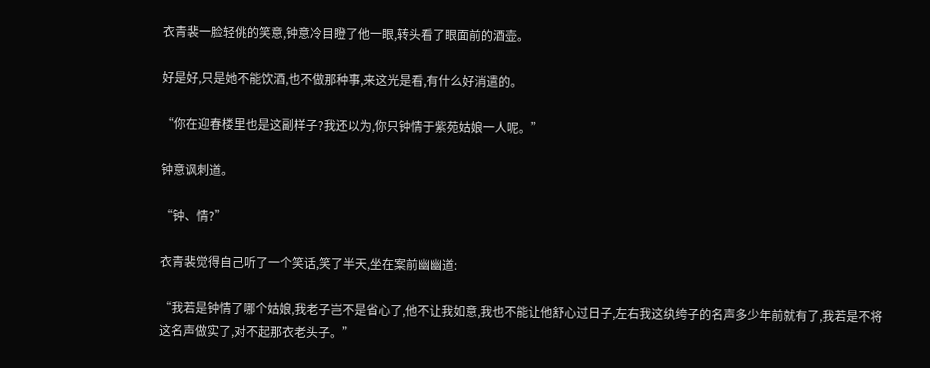衣青裴一脸轻佻的笑意,钟意冷目瞪了他一眼,转头看了眼面前的酒壶。

好是好,只是她不能饮酒,也不做那种事,来这光是看,有什么好消遣的。

“你在迎春楼里也是这副样子?我还以为,你只钟情于紫苑姑娘一人呢。”

钟意讽刺道。

“钟、情?”

衣青裴觉得自己听了一个笑话,笑了半天,坐在案前幽幽道:

“我若是钟情了哪个姑娘,我老子岂不是省心了,他不让我如意,我也不能让他舒心过日子,左右我这纨绔子的名声多少年前就有了,我若是不将这名声做实了,对不起那衣老头子。”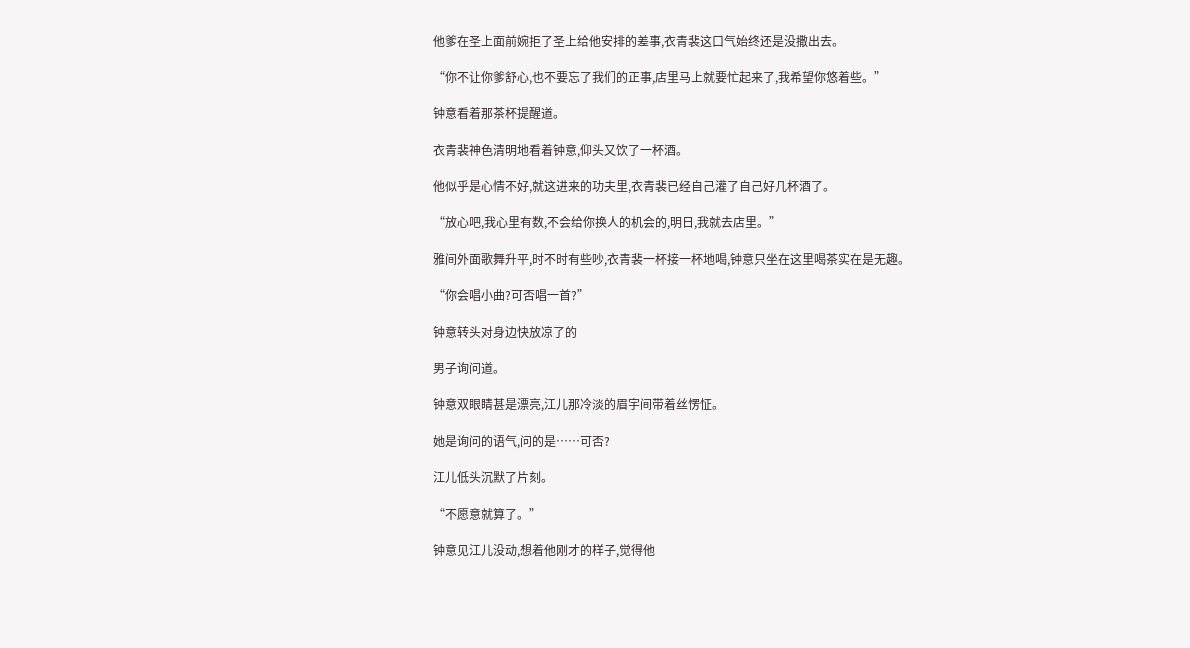他爹在圣上面前婉拒了圣上给他安排的差事,衣青裴这口气始终还是没撒出去。

“你不让你爹舒心,也不要忘了我们的正事,店里马上就要忙起来了,我希望你悠着些。”

钟意看着那茶杯提醒道。

衣青裴神色清明地看着钟意,仰头又饮了一杯酒。

他似乎是心情不好,就这进来的功夫里,衣青裴已经自己灌了自己好几杯酒了。

“放心吧,我心里有数,不会给你换人的机会的,明日,我就去店里。”

雅间外面歌舞升平,时不时有些吵,衣青裴一杯接一杯地喝,钟意只坐在这里喝茶实在是无趣。

“你会唱小曲?可否唱一首?”

钟意转头对身边快放凉了的

男子询问道。

钟意双眼睛甚是漂亮,江儿那冷淡的眉宇间带着丝愣怔。

她是询问的语气,问的是……可否?

江儿低头沉默了片刻。

“不愿意就算了。”

钟意见江儿没动,想着他刚才的样子,觉得他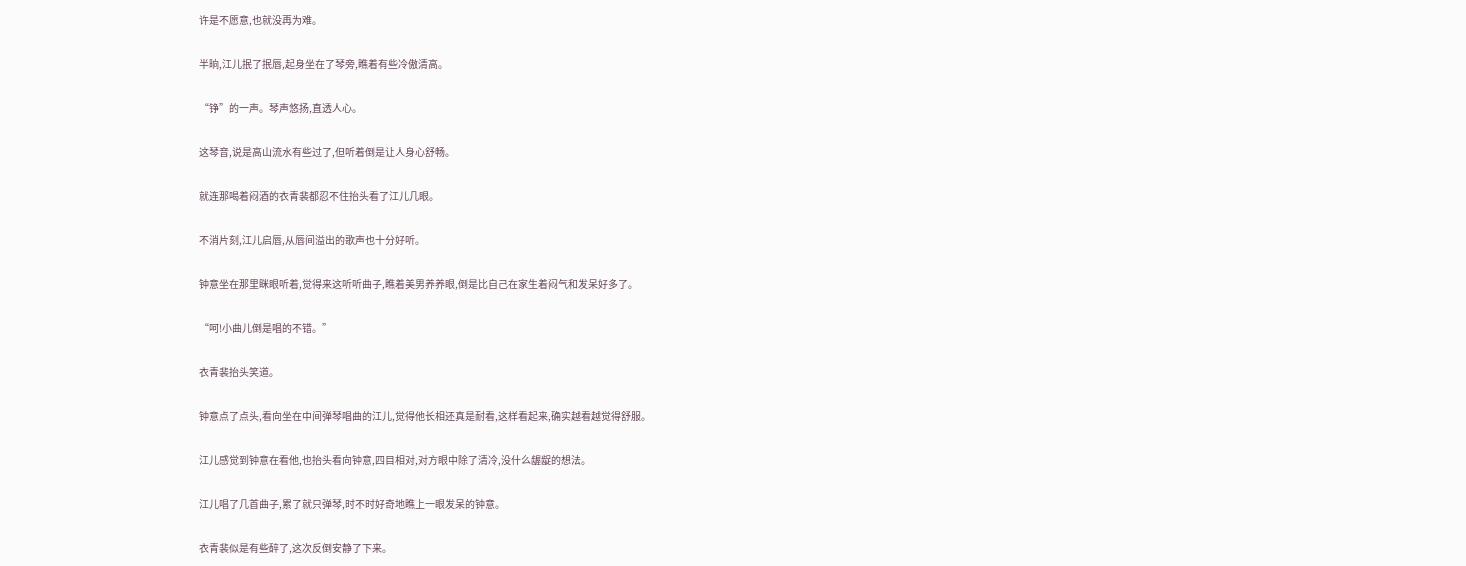许是不愿意,也就没再为难。

半晌,江儿抿了抿唇,起身坐在了琴旁,瞧着有些冷傲清高。

“铮”的一声。琴声悠扬,直透人心。

这琴音,说是高山流水有些过了,但听着倒是让人身心舒畅。

就连那喝着闷酒的衣青裴都忍不住抬头看了江儿几眼。

不消片刻,江儿启唇,从唇间溢出的歌声也十分好听。

钟意坐在那里眯眼听着,觉得来这听听曲子,瞧着美男养养眼,倒是比自己在家生着闷气和发呆好多了。

“呵!小曲儿倒是唱的不错。”

衣青裴抬头笑道。

钟意点了点头,看向坐在中间弹琴唱曲的江儿,觉得他长相还真是耐看,这样看起来,确实越看越觉得舒服。

江儿感觉到钟意在看他,也抬头看向钟意,四目相对,对方眼中除了清冷,没什么龌龊的想法。

江儿唱了几首曲子,累了就只弹琴,时不时好奇地瞧上一眼发呆的钟意。

衣青裴似是有些醉了,这次反倒安静了下来。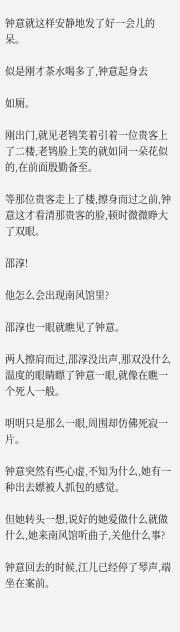钟意就这样安静地发了好一会儿的呆。

似是刚才茶水喝多了,钟意起身去

如厕。

刚出门,就见老鸨笑着引着一位贵客上了二楼,老鸨脸上笑的就如同一朵花似的,在前面殷勤备至。

等那位贵客走上了楼,擦身而过之前,钟意这才看清那贵客的脸,顿时微微睁大了双眼。

邵淳!

他怎么会出现南风馆里?

邵淳也一眼就瞧见了钟意。

两人擦肩而过,邵淳没出声,那双没什么温度的眼睛瞟了钟意一眼,就像在瞧一个死人一般。

明明只是那么一眼,周围却仿佛死寂一片。

钟意突然有些心虚,不知为什么,她有一种出去嫖被人抓包的感觉。

但她转头一想,说好的她爱做什么就做什么,她来南风馆听曲子,关他什么事?

钟意回去的时候,江儿已经停了琴声,端坐在案前。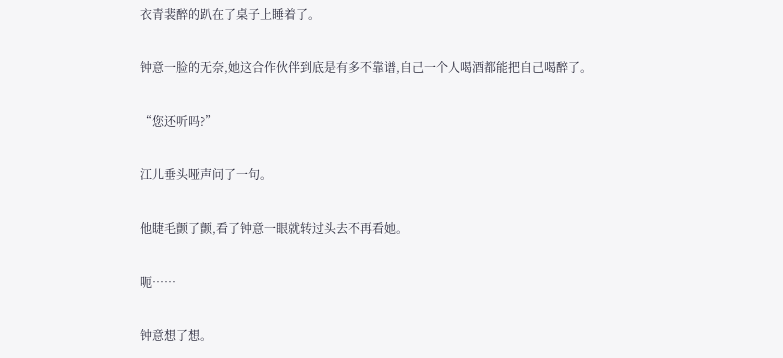衣青裴醉的趴在了桌子上睡着了。

钟意一脸的无奈,她这合作伙伴到底是有多不靠谱,自己一个人喝酒都能把自己喝醉了。

“您还听吗?”

江儿垂头哑声问了一句。

他睫毛颤了颤,看了钟意一眼就转过头去不再看她。

呃……

钟意想了想。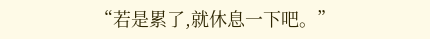“若是累了,就休息一下吧。”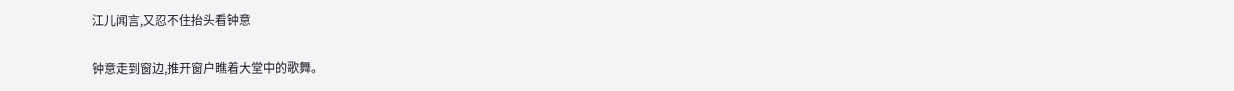江儿闻言,又忍不住抬头看钟意

钟意走到窗边,推开窗户瞧着大堂中的歌舞。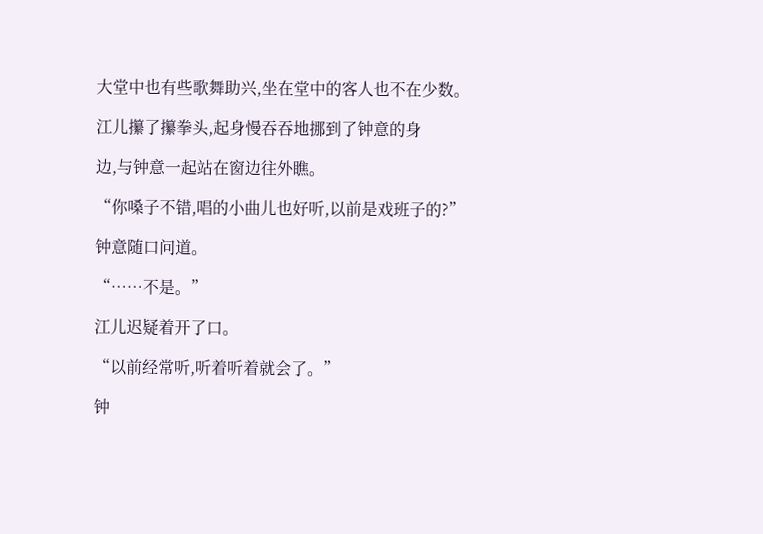大堂中也有些歌舞助兴,坐在堂中的客人也不在少数。

江儿攥了攥拳头,起身慢吞吞地挪到了钟意的身

边,与钟意一起站在窗边往外瞧。

“你嗓子不错,唱的小曲儿也好听,以前是戏班子的?”

钟意随口问道。

“……不是。”

江儿迟疑着开了口。

“以前经常听,听着听着就会了。”

钟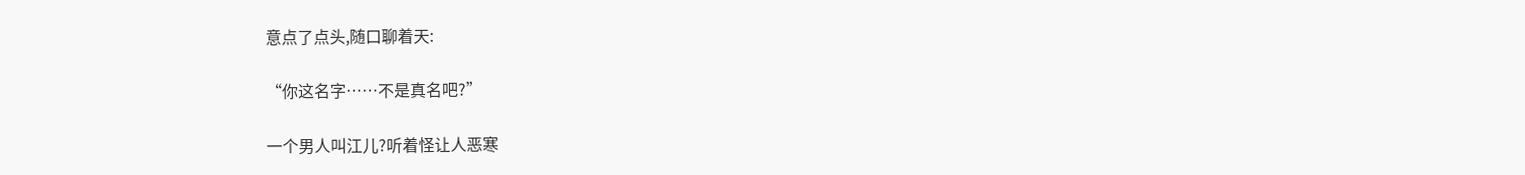意点了点头,随口聊着天:

“你这名字……不是真名吧?”

一个男人叫江儿?听着怪让人恶寒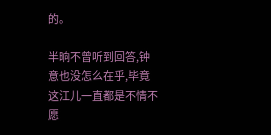的。

半晌不曾听到回答,钟意也没怎么在乎,毕竟这江儿一直都是不情不愿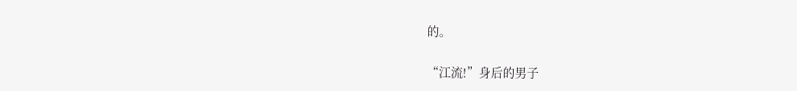的。

“江流!”身后的男子